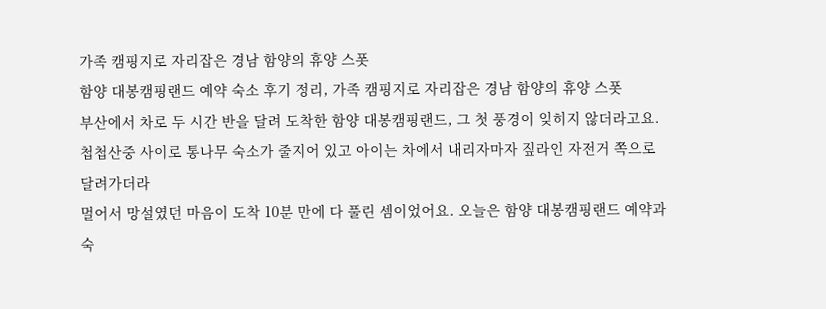가족 캠핑지로 자리잡은 경남 함양의 휴양 스폿
함양 대봉캠핑랜드 예약 숙소 후기 정리, 가족 캠핑지로 자리잡은 경남 함양의 휴양 스폿
부산에서 차로 두 시간 반을 달려 도착한 함양 대봉캠핑랜드, 그 첫 풍경이 잊히지 않더라고요.
첩첩산중 사이로 통나무 숙소가 줄지어 있고 아이는 차에서 내리자마자 짚라인 자전거 쪽으로 달려가더라
멀어서 망설였던 마음이 도착 10분 만에 다 풀린 셈이었어요. 오늘은 함양 대봉캠핑랜드 예약과 숙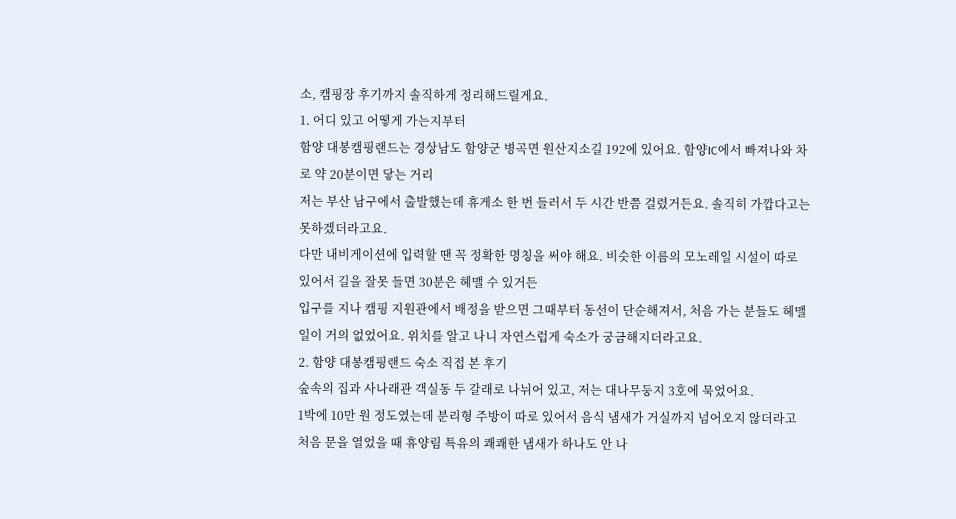소, 캠핑장 후기까지 솔직하게 정리해드릴게요.
1. 어디 있고 어떻게 가는지부터
함양 대봉캠핑랜드는 경상남도 함양군 병곡면 원산지소길 192에 있어요. 함양IC에서 빠져나와 차로 약 20분이면 닿는 거리
저는 부산 남구에서 출발했는데 휴게소 한 번 들러서 두 시간 반쯤 걸렸거든요. 솔직히 가깝다고는 못하겠더라고요.
다만 내비게이션에 입력할 땐 꼭 정확한 명칭을 써야 해요. 비슷한 이름의 모노레일 시설이 따로 있어서 길을 잘못 들면 30분은 헤맬 수 있거든
입구를 지나 캠핑 지원관에서 배정을 받으면 그때부터 동선이 단순해져서, 처음 가는 분들도 헤맬 일이 거의 없었어요. 위치를 알고 나니 자연스럽게 숙소가 궁금해지더라고요.
2. 함양 대봉캠핑랜드 숙소 직접 본 후기
숲속의 집과 사나래관 객실동 두 갈래로 나뉘어 있고, 저는 대나무둥지 3호에 묵었어요.
1박에 10만 원 정도였는데 분리형 주방이 따로 있어서 음식 냄새가 거실까지 넘어오지 않더라고
처음 문을 열었을 때 휴양림 특유의 쾌쾌한 냄새가 하나도 안 나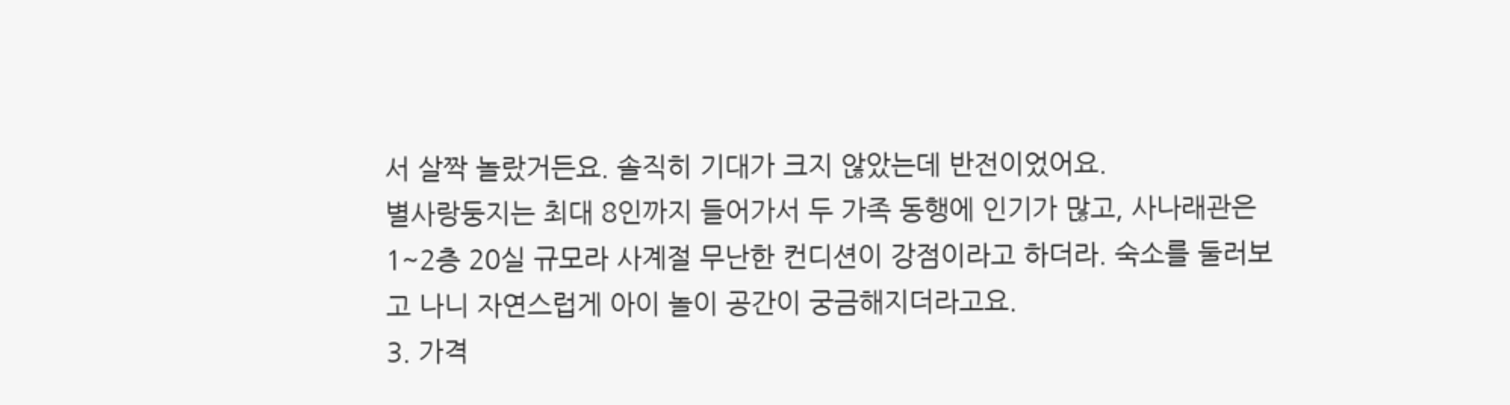서 살짝 놀랐거든요. 솔직히 기대가 크지 않았는데 반전이었어요.
별사랑둥지는 최대 8인까지 들어가서 두 가족 동행에 인기가 많고, 사나래관은 1~2층 20실 규모라 사계절 무난한 컨디션이 강점이라고 하더라. 숙소를 둘러보고 나니 자연스럽게 아이 놀이 공간이 궁금해지더라고요.
3. 가격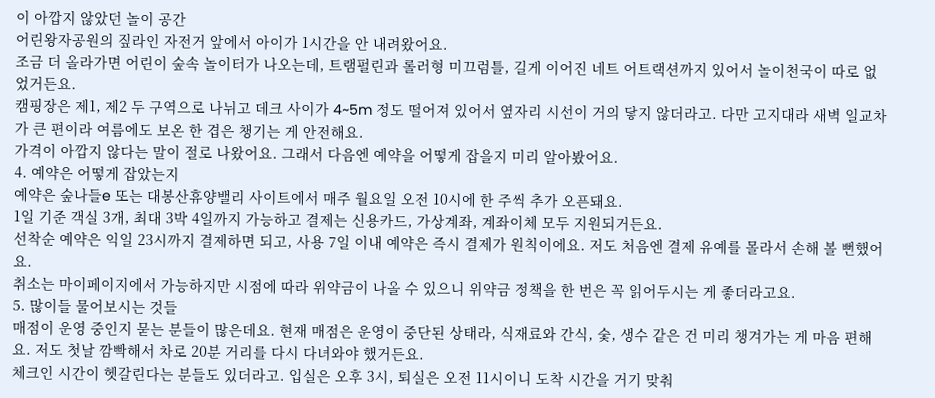이 아깝지 않았던 놀이 공간
어린왕자공원의 짚라인 자전거 앞에서 아이가 1시간을 안 내려왔어요.
조금 더 올라가면 어린이 숲속 놀이터가 나오는데, 트램펄린과 롤러형 미끄럼틀, 길게 이어진 네트 어트랙션까지 있어서 놀이천국이 따로 없었거든요.
캠핑장은 제1, 제2 두 구역으로 나뉘고 데크 사이가 4~5m 정도 떨어져 있어서 옆자리 시선이 거의 닿지 않더라고. 다만 고지대라 새벽 일교차가 큰 편이라 여름에도 보온 한 겹은 챙기는 게 안전해요.
가격이 아깝지 않다는 말이 절로 나왔어요. 그래서 다음엔 예약을 어떻게 잡을지 미리 알아봤어요.
4. 예약은 어떻게 잡았는지
예약은 숲나들e 또는 대봉산휴양밸리 사이트에서 매주 월요일 오전 10시에 한 주씩 추가 오픈돼요.
1일 기준 객실 3개, 최대 3박 4일까지 가능하고 결제는 신용카드, 가상계좌, 계좌이체 모두 지원되거든요.
선착순 예약은 익일 23시까지 결제하면 되고, 사용 7일 이내 예약은 즉시 결제가 원칙이에요. 저도 처음엔 결제 유예를 몰라서 손해 볼 뻔했어요.
취소는 마이페이지에서 가능하지만 시점에 따라 위약금이 나올 수 있으니 위약금 정책을 한 번은 꼭 읽어두시는 게 좋더라고요.
5. 많이들 물어보시는 것들
매점이 운영 중인지 묻는 분들이 많은데요. 현재 매점은 운영이 중단된 상태라, 식재료와 간식, 숯, 생수 같은 건 미리 챙겨가는 게 마음 편해요. 저도 첫날 깜빡해서 차로 20분 거리를 다시 다녀와야 했거든요.
체크인 시간이 헷갈린다는 분들도 있더라고. 입실은 오후 3시, 퇴실은 오전 11시이니 도착 시간을 거기 맞춰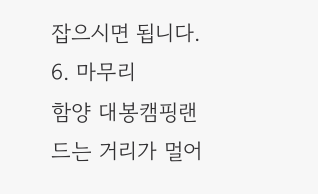잡으시면 됩니다.
6. 마무리
함양 대봉캠핑랜드는 거리가 멀어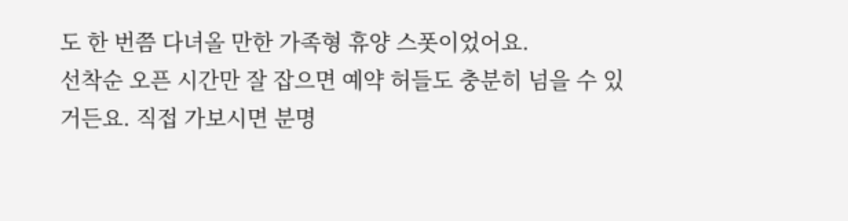도 한 번쯤 다녀올 만한 가족형 휴양 스폿이었어요.
선착순 오픈 시간만 잘 잡으면 예약 허들도 충분히 넘을 수 있거든요. 직접 가보시면 분명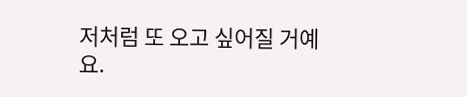저처럼 또 오고 싶어질 거예요.